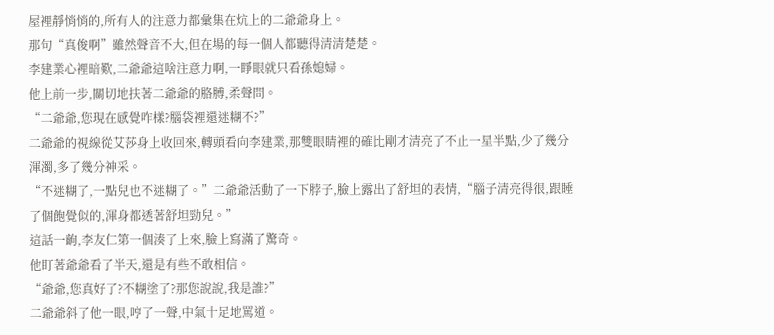屋裡靜悄悄的,所有人的注意力都彙集在炕上的二爺爺身上。
那句“真俊啊”雖然聲音不大,但在場的每一個人都聽得清清楚楚。
李建業心裡暗歎,二爺爺這啥注意力啊,一睜眼就只看孫媳婦。
他上前一步,關切地扶著二爺爺的胳膊,柔聲問。
“二爺爺,您現在感覺咋樣?腦袋裡還迷糊不?”
二爺爺的視線從艾莎身上收回來,轉頭看向李建業,那雙眼睛裡的確比剛才清亮了不止一星半點,少了幾分渾濁,多了幾分神采。
“不迷糊了,一點兒也不迷糊了。”二爺爺活動了一下脖子,臉上露出了舒坦的表情,“腦子清亮得很,跟睡了個飽覺似的,渾身都透著舒坦勁兒。”
這話一齣,李友仁第一個湊了上來,臉上寫滿了驚奇。
他盯著爺爺看了半天,還是有些不敢相信。
“爺爺,您真好了?不糊塗了?那您說說,我是誰?”
二爺爺斜了他一眼,哼了一聲,中氣十足地罵道。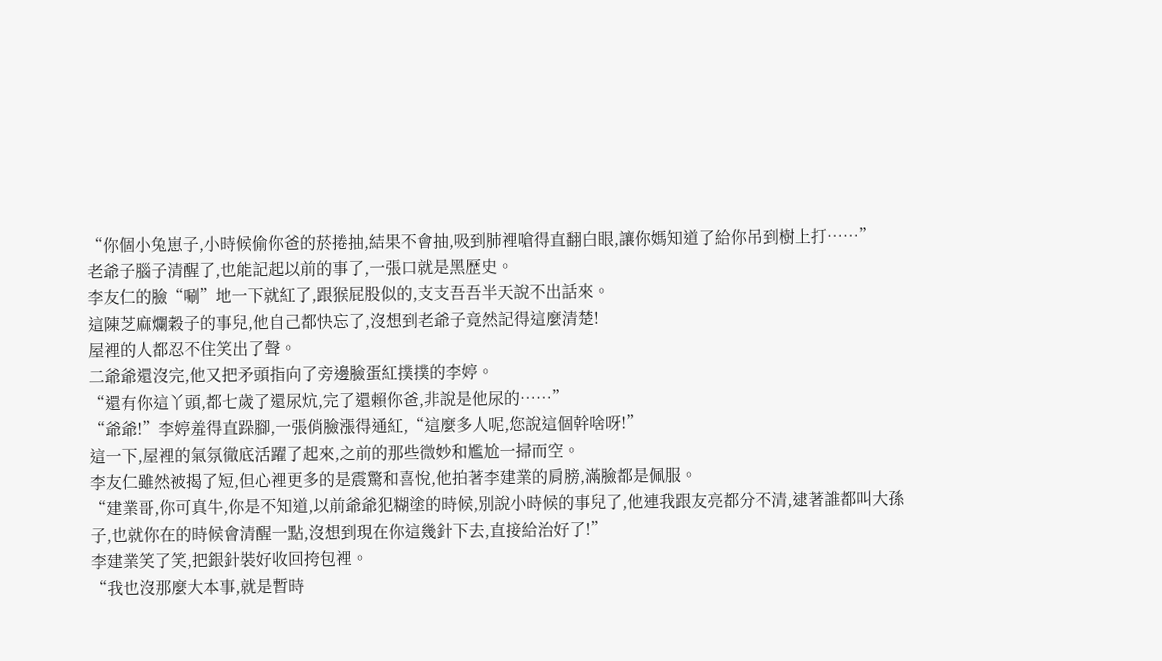“你個小兔崽子,小時候偷你爸的菸捲抽,結果不會抽,吸到肺裡嗆得直翻白眼,讓你媽知道了給你吊到樹上打……”
老爺子腦子清醒了,也能記起以前的事了,一張口就是黑歷史。
李友仁的臉“唰”地一下就紅了,跟猴屁股似的,支支吾吾半天說不出話來。
這陳芝麻爛穀子的事兒,他自己都快忘了,沒想到老爺子竟然記得這麼清楚!
屋裡的人都忍不住笑出了聲。
二爺爺還沒完,他又把矛頭指向了旁邊臉蛋紅撲撲的李婷。
“還有你這丫頭,都七歲了還尿炕,完了還賴你爸,非說是他尿的……”
“爺爺!”李婷羞得直跺腳,一張俏臉漲得通紅,“這麼多人呢,您說這個幹啥呀!”
這一下,屋裡的氣氛徹底活躍了起來,之前的那些微妙和尷尬一掃而空。
李友仁雖然被揭了短,但心裡更多的是震驚和喜悅,他拍著李建業的肩膀,滿臉都是佩服。
“建業哥,你可真牛,你是不知道,以前爺爺犯糊塗的時候,別說小時候的事兒了,他連我跟友亮都分不清,逮著誰都叫大孫子,也就你在的時候會清醒一點,沒想到現在你這幾針下去,直接給治好了!”
李建業笑了笑,把銀針裝好收回挎包裡。
“我也沒那麼大本事,就是暫時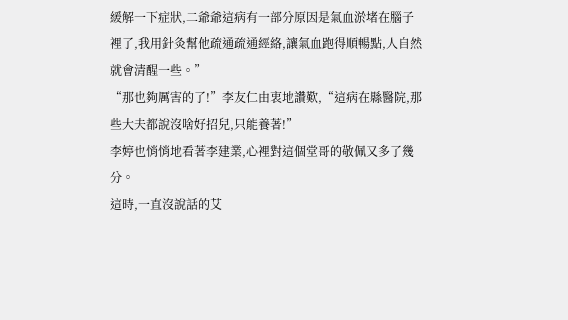緩解一下症狀,二爺爺這病有一部分原因是氣血淤堵在腦子裡了,我用針灸幫他疏通疏通經絡,讓氣血跑得順暢點,人自然就會清醒一些。”
“那也夠厲害的了!”李友仁由衷地讚歎,“這病在縣醫院,那些大夫都說沒啥好招兒,只能養著!”
李婷也悄悄地看著李建業,心裡對這個堂哥的敬佩又多了幾分。
這時,一直沒說話的艾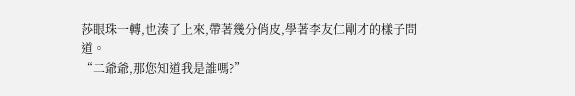莎眼珠一轉,也湊了上來,帶著幾分俏皮,學著李友仁剛才的樣子問道。
“二爺爺,那您知道我是誰嗎?”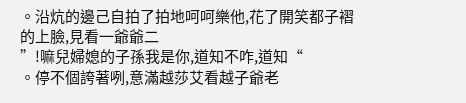。沿炕的邊己自拍了拍地呵呵樂他,花了開笑都子褶的上臉,見看一爺爺二
”!嘛兒婦媳的子孫我是你,道知不咋,道知“
。停不個誇著咧,意滿越莎艾看越子爺老